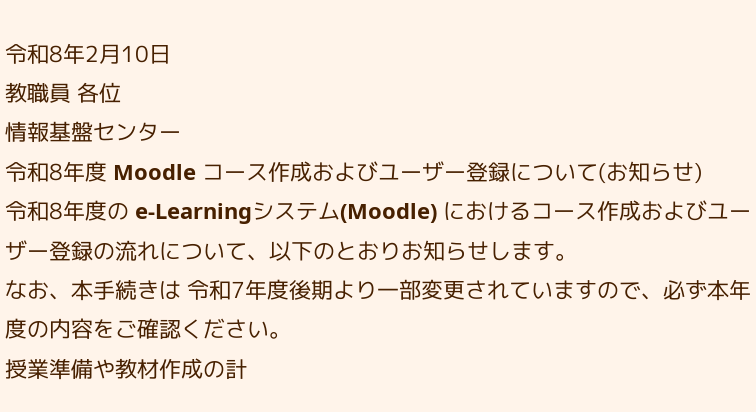令和8年2月10日
教職員 各位
情報基盤センター
令和8年度 Moodle コース作成およびユーザー登録について(お知らせ)
令和8年度の e-Learningシステム(Moodle) におけるコース作成およびユーザー登録の流れについて、以下のとおりお知らせします。
なお、本手続きは 令和7年度後期より一部変更されていますので、必ず本年度の内容をご確認ください。
授業準備や教材作成の計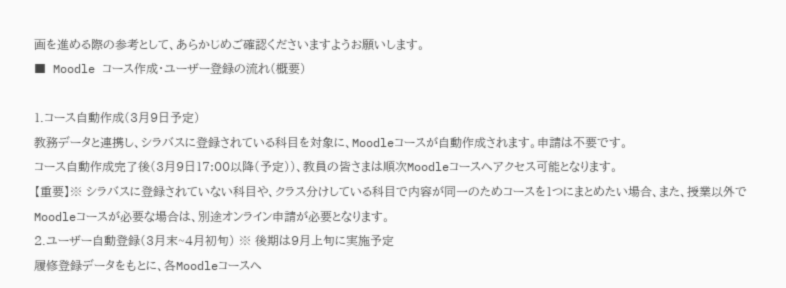画を進める際の参考として、あらかじめご確認くださいますようお願いします。
■ Moodle コース作成・ユーザー登録の流れ(概要)

1.コース自動作成(3月9日予定)
教務データと連携し、シラバスに登録されている科目を対象に、Moodleコースが自動作成されます。申請は不要です。
コース自動作成完了後(3月9日17:00以降(予定))、教員の皆さまは順次Moodleコースへアクセス可能となります。
【重要】※ シラバスに登録されていない科目や、クラス分けしている科目で内容が同一のためコースを1つにまとめたい場合、また、授業以外でMoodleコースが必要な場合は、別途オンライン申請が必要となります。
2.ユーザー自動登録(3月末~4月初旬) ※ 後期は9月上旬に実施予定
履修登録データをもとに、各Moodleコースへ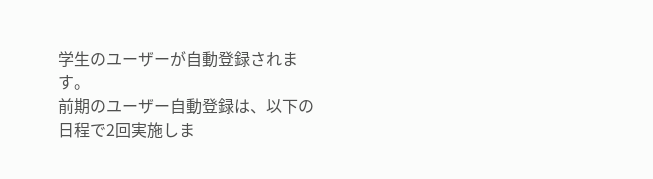学生のユーザーが自動登録されます。
前期のユーザー自動登録は、以下の日程で2回実施しま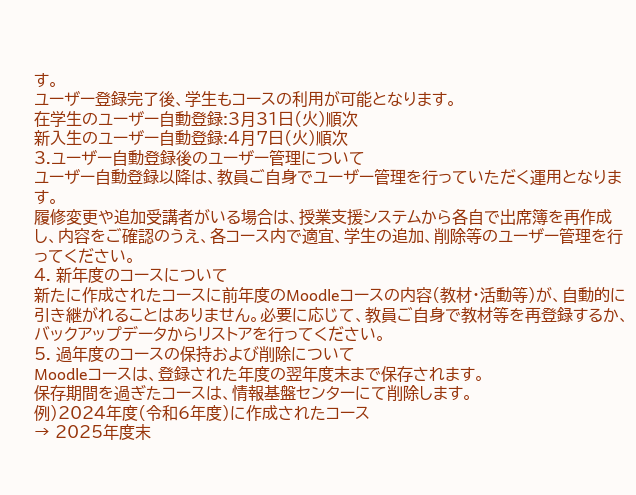す。
ユーザー登録完了後、学生もコースの利用が可能となります。
在学生のユーザー自動登録:3月31日(火)順次
新入生のユーザー自動登録:4月7日(火)順次
3.ユーザー自動登録後のユーザー管理について
ユーザー自動登録以降は、教員ご自身でユーザー管理を行っていただく運用となります。
履修変更や追加受講者がいる場合は、授業支援システムから各自で出席簿を再作成し、内容をご確認のうえ、各コース内で適宜、学生の追加、削除等のユーザー管理を行ってください。
4. 新年度のコースについて
新たに作成されたコースに前年度のMoodleコースの内容(教材・活動等)が、自動的に引き継がれることはありません。必要に応じて、教員ご自身で教材等を再登録するか、バックアップデータからリストアを行ってください。
5. 過年度のコースの保持および削除について
Moodleコースは、登録された年度の翌年度末まで保存されます。
保存期間を過ぎたコースは、情報基盤センターにて削除します。
例)2024年度(令和6年度)に作成されたコース
→ 2025年度末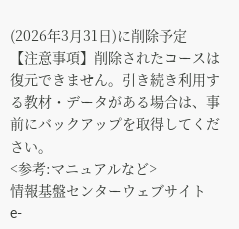(2026年3月31日)に削除予定
【注意事項】削除されたコースは復元できません。引き続き利用する教材・データがある場合は、事前にバックアップを取得してください。
<参考:マニュアルなど>
情報基盤センターウェブサイト e-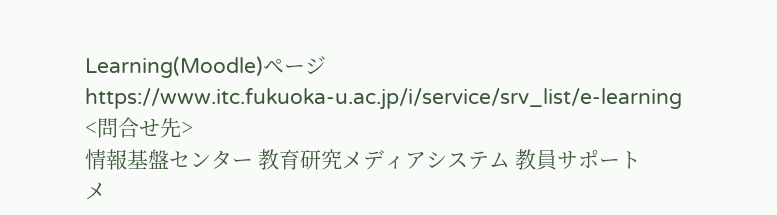Learning(Moodle)ページ
https://www.itc.fukuoka-u.ac.jp/i/service/srv_list/e-learning
<問合せ先>
情報基盤センター 教育研究メディアシステム 教員サポート
メ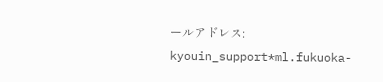ールアドレス: kyouin_support*ml.fukuoka-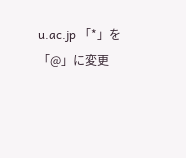u.ac.jp 「*」を「@」に変更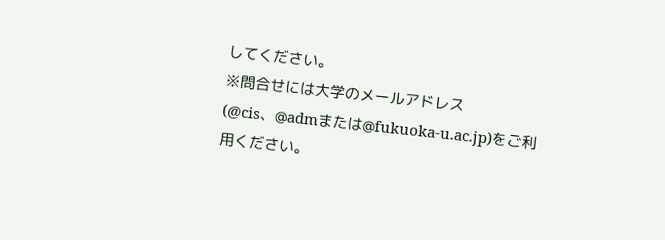してください。
※問合せには大学のメールアドレス(@cis、@admまたは@fukuoka-u.ac.jp)をご利用ください。